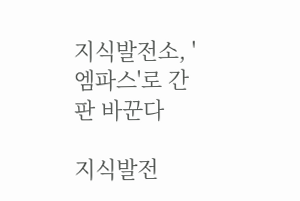지식발전소, '엠파스'로 간판 바꾼다

지식발전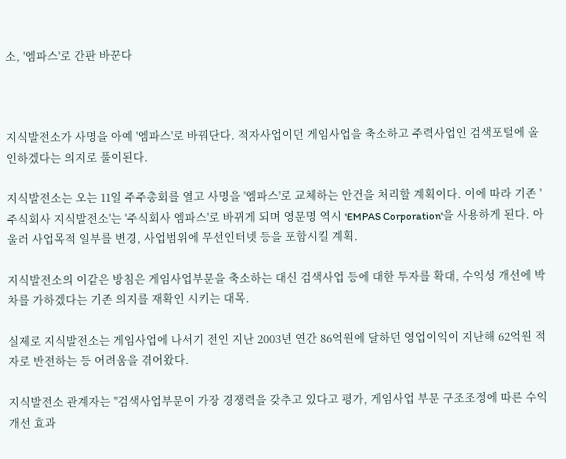소, '엠파스'로 간판 바꾼다



지식발전소가 사명을 아예 '엠파스'로 바꿔단다. 적자사업이던 게임사업을 축소하고 주력사업인 검색포털에 올인하겠다는 의지로 풀이된다.

지식발전소는 오는 11일 주주총회를 열고 사명을 '엠파스'로 교체하는 안건을 처리할 계획이다. 이에 따라 기존 '주식회사 지식발전소'는 '주식회사 엠파스'로 바뀌게 되며 영문명 역시 'EMPAS Corporation'을 사용하게 된다. 아울러 사업목적 일부를 변경, 사업범위에 무선인터넷 등을 포함시킬 계획.

지식발전소의 이같은 방침은 게임사업부문을 축소하는 대신 검색사업 등에 대한 투자를 확대, 수익성 개선에 박차를 가하겠다는 기존 의지를 재확인 시키는 대목.

실제로 지식발전소는 게임사업에 나서기 전인 지난 2003년 연간 86억원에 달하던 영업이익이 지난해 62억원 적자로 반전하는 등 어려움을 겪어왔다.

지식발전소 관계자는 "검색사업부문이 가장 경쟁력을 갖추고 있다고 평가, 게임사업 부문 구조조정에 따른 수익개선 효과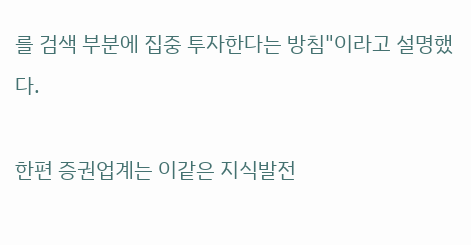를 검색 부분에 집중 투자한다는 방침"이라고 설명했다.

한편 증권업계는 이같은 지식발전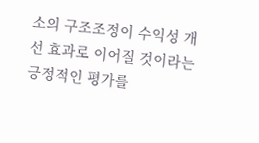소의 구조조정이 수익성 개선 효과로 이어질 것이라는 긍정적인 평가를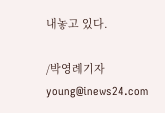내놓고 있다.

/박영례기자 young@inews24.com